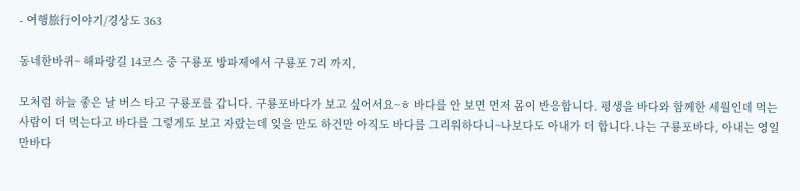- 여행旅行이야기/경상도 363

동네한바퀴~ 해파랑길 14코스 중 구룡포 방파제에서 구룡포 7리 까지,

모처럼 하늘 좋은 날 버스 타고 구룡포를 갑니다. 구룡포바다가 보고 싶어서요~ㅎ 바다를 안 보면 먼저 몸이 반응합니다. 평생을 바다와 함께한 세월인데 먹는 사람이 더 먹는다고 바다를 그렇게도 보고 자랐는데 잊을 만도 하건만 아직도 바다를 그리워하다니~나보다도 아내가 더 합니다.나는 구룡포바다, 아내는 영일만바다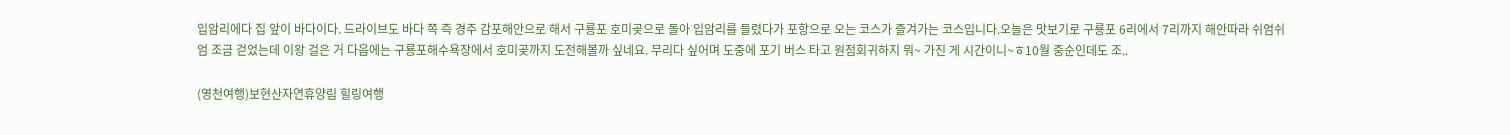입암리에다 집 앞이 바다이다. 드라이브도 바다 쪽 즉 경주 감포해안으로 해서 구룡포 호미곶으로 돌아 입암리를 들렸다가 포항으로 오는 코스가 즐겨가는 코스입니다.오늘은 맛보기로 구룡포 6리에서 7리까지 해안따라 쉬엄쉬엄 조금 걷었는데 이왕 걸은 거 다음에는 구룡포해수욕장에서 호미곶까지 도전해볼까 싶네요. 무리다 싶어며 도중에 포기 버스 타고 원점회귀하지 뭐~ 가진 게 시간이니~ㅎ10월 중순인데도 조..

(영천여행)보현산자연휴양림 힐링여행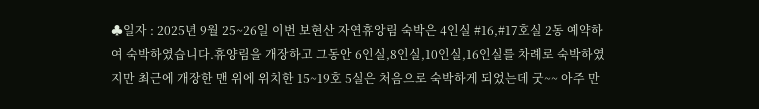♣일자 : 2025년 9월 25~26일 이번 보현산 자연휴앙림 숙박은 4인실 #16,#17호실 2동 예약하여 숙박하였습니다.휴양림을 개장하고 그동안 6인실,8인실,10인실,16인실를 차례로 숙박하였지만 최근에 개장한 맨 위에 위치한 15~19호 5실은 처음으로 숙박하게 되었는데 굿~~ 아주 만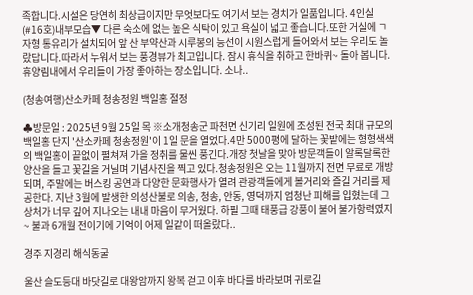족합니다.시설은 당연히 최상급이지만 무엇보다도 여기서 보는 경치가 일품입니다. 4인실(#16호)내부모습▼ 다른 숙소에 없는 높은 식탁이 있고 욕실이 넓고 좋습니다.또한 거실에 ㄱ자형 통유리가 설치되어 앞 산 부약산과 시루봉의 능선이 시원스럽게 들어와서 보는 우리도 놀랐답니다.따라서 누워서 보는 풍경뷰가 최고입니다. 잠시 휴식을 취하고 한바퀴~ 돌아 봅니다. 휴양림내에서 우리들이 가장 좋아하는 장소입니다. 소나..

(청송여행)산소카페 청송정원 백일홍 절정

♣방문일 : 2025년 9월 25일 목 ※소개청송군 파천면 신기리 일원에 조성된 전국 최대 규모의 백일홍 단지 '산소카페 청송정원'이 1일 문을 열었다.4만 5000평에 달하는 꽃밭에는 형형색색의 백일홍이 끝없이 펼쳐져 가을 정취를 물씬 풍긴다.개장 첫날을 맞아 방문객들이 알록달록한 양산을 들고 꽃길을 거닐며 기념사진을 찍고 있다.청송정원은 오는 11월까지 전면 무료로 개방되며, 주말에는 버스킹 공연과 다양한 문화행사가 열려 관광객들에게 볼거리와 즐길 거리를 제공한다. 지난 3월에 발생한 의성산불로 의송, 청송, 안동, 영덕까지 엄청난 피해를 입혔는데 그 상처가 너무 깊어 지나오는 내내 마음이 무거웠다. 하필 그때 태풍급 강풍이 불어 불가항력였지~ 불과 6개월 전이기에 기억이 어제 일같이 떠올랐다..

경주 지경리 해식동굴

울산 슬도등대 바닷길로 대왕암까지 왕복 걷고 이후 바다를 바라보며 귀로길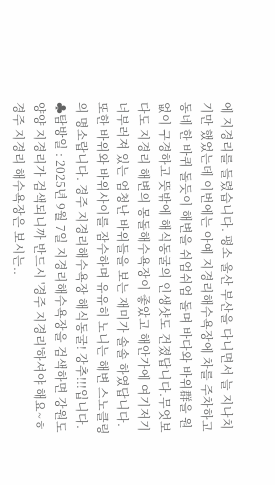에 지경리를 들렸습니다. 평소 울산 부산을 다니면서 늘 지나치기만 했었는데 이번에는 아예 지경리해수욕장에 차를 주차하고 동네 한 바퀴 돌듯이 해변을 쉬엄쉬엄 돌며 바다와 바위群을 원 없이 구경하고 뜻밖에 해식동굴의 인생샷도 건졌답니다.무엇보다도 지경리 해변의 몽돌해수욕장이 좋았고 해안가에 여기저기 너부러져 있는 엄청난 바위들을 보는 재미가 솔솔 하였답니다.또한 바위와 바위사이를 잠수하며 유유히 노니는 해변 스노클링의 명소랍니다. 경주 지경리해수욕장 해식동굴! 강추!!!입니다. ♣탐방일 : 2025년 9월 7일 지경리해수욕장을 검색하면 강원도 양양 지경리가 검색되니까 반드시 '경주 지경리'하셔야 해요~ㅎ경주 지경리 해수욕장은 보시는..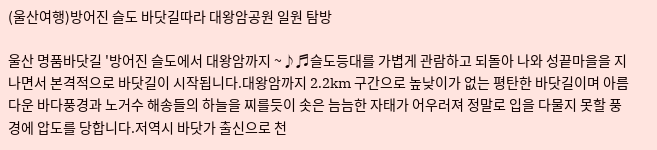(울산여행)방어진 슬도 바닷길따라 대왕암공원 일원 탐방

울산 명품바닷길 '방어진 슬도에서 대왕암까지 ~♪♬슬도등대를 가볍게 관람하고 되돌아 나와 성끝마을을 지나면서 본격적으로 바닷길이 시작됩니다.대왕암까지 2.2km 구간으로 높낮이가 없는 평탄한 바닷길이며 아름다운 바다풍경과 노거수 해송들의 하늘을 찌를듯이 솟은 늠늠한 자태가 어우러져 정말로 입을 다물지 못할 풍경에 압도를 당합니다.저역시 바닷가 출신으로 천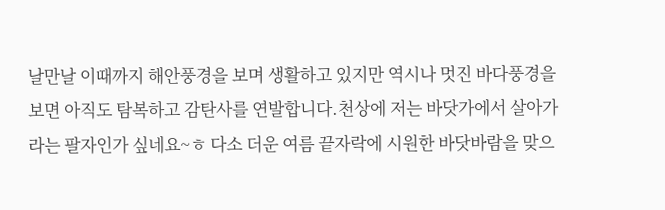날만날 이때까지 해안풍경을 보며 생활하고 있지만 역시나 멋진 바다풍경을 보면 아직도 탐복하고 감탄사를 연발합니다.천상에 저는 바닷가에서 살아가라는 팔자인가 싶네요~ㅎ 다소 더운 여름 끝자락에 시원한 바닷바람을 맞으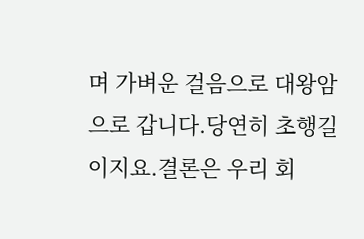며 가벼운 걸음으로 대왕암으로 갑니다.당연히 초행길이지요.결론은 우리 회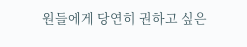원들에게 당연히 권하고 싶은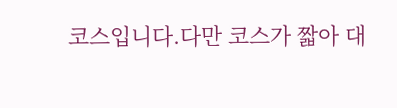코스입니다.다만 코스가 짧아 대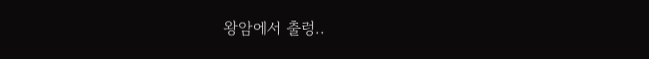왕암에서 출렁..